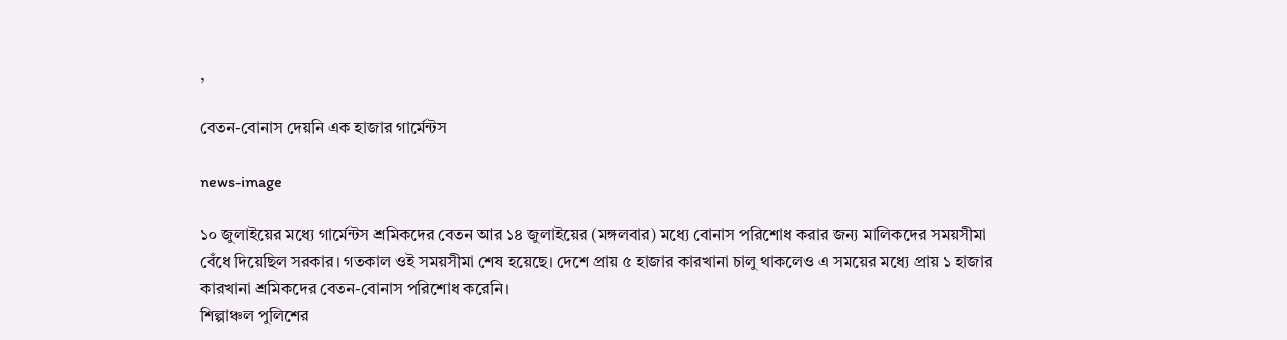,

বেতন-বোনাস দেয়নি এক হাজার গার্মেন্টস

news-image

১০ জুলাইয়ের মধ্যে গার্মেন্টস শ্রমিকদের বেতন আর ১৪ জুলাইয়ের (মঙ্গলবার) মধ্যে বোনাস পরিশোধ করার জন্য মালিকদের সময়সীমা বেঁধে দিয়েছিল সরকার। গতকাল ওই সময়সীমা শেষ হয়েছে। দেশে প্রায় ৫ হাজার কারখানা চালু থাকলেও এ সময়ের মধ্যে প্রায় ১ হাজার কারখানা শ্রমিকদের বেতন-বোনাস পরিশোধ করেনি।
শিল্পাঞ্চল পুলিশের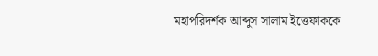মহাপরিদর্শক আব্দুস সালাম ইত্তেফাককে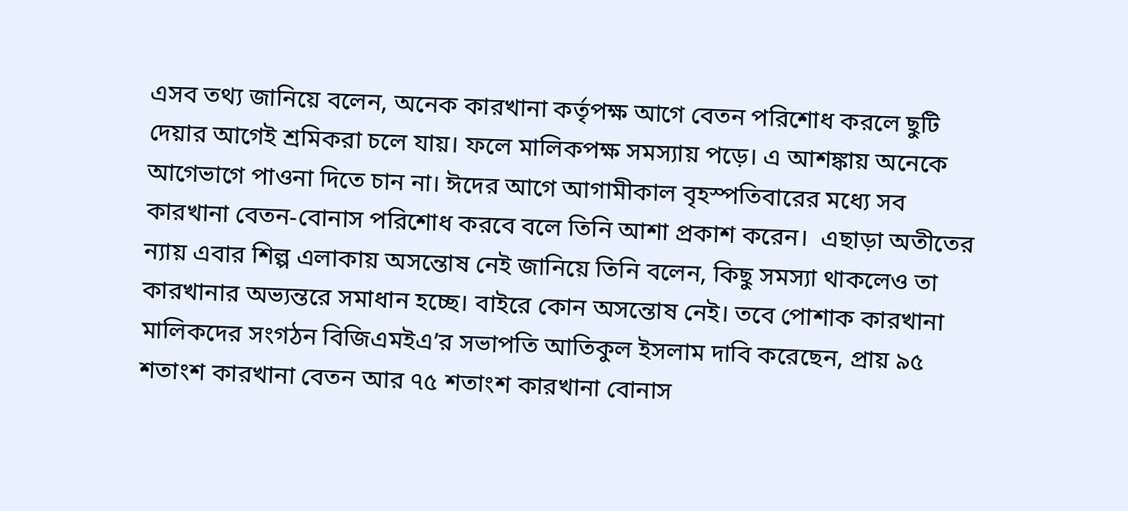এসব তথ্য জানিয়ে বলেন, অনেক কারখানা কর্তৃপক্ষ আগে বেতন পরিশোধ করলে ছুটি দেয়ার আগেই শ্রমিকরা চলে যায়। ফলে মালিকপক্ষ সমস্যায় পড়ে। এ আশঙ্কায় অনেকে আগেভাগে পাওনা দিতে চান না। ঈদের আগে আগামীকাল বৃহস্পতিবারের মধ্যে সব কারখানা বেতন-বোনাস পরিশোধ করবে বলে তিনি আশা প্রকাশ করেন।  এছাড়া অতীতের ন্যায় এবার শিল্প এলাকায় অসন্তোষ নেই জানিয়ে তিনি বলেন, কিছু সমস্যা থাকলেও তা কারখানার অভ্যন্তরে সমাধান হচ্ছে। বাইরে কোন অসন্তোষ নেই। তবে পোশাক কারখানা মালিকদের সংগঠন বিজিএমইএ’র সভাপতি আতিকুল ইসলাম দাবি করেছেন, প্রায় ৯৫ শতাংশ কারখানা বেতন আর ৭৫ শতাংশ কারখানা বোনাস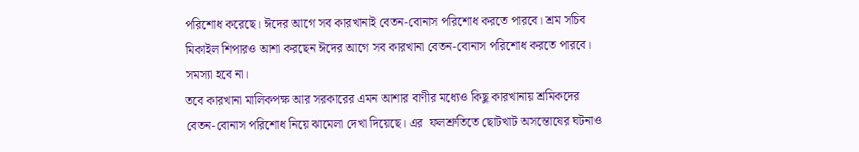পরিশোধ করেছে। ঈদের আগে সব কারখানাই বেতন-বোনাস পরিশোধ করতে পারবে। শ্রম সচিব মিকাইল শিপারও আশা করছেন ঈদের আগে সব কারখানা বেতন-বোনাস পরিশোধ করতে পারবে। সমস্যা হবে না।
তবে কারখানা মালিকপক্ষ আর সরকারের এমন আশার বাণীর মধ্যেও কিছু কারখানায় শ্রমিকদের বেতন-বোনাস পরিশোধ নিয়ে ঝামেলা দেখা দিয়েছে। এর  ফলশ্রুতিতে ছোটখাট অসন্তোষের ঘটনাও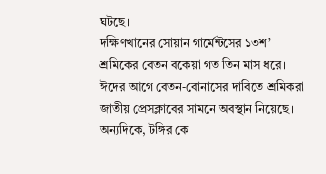ঘটছে।
দক্ষিণখানের সোয়ান গার্মেন্টসের ১৩শ’ শ্রমিকের বেতন বকেয়া গত তিন মাস ধরে। ঈদের আগে বেতন-বোনাসের দাবিতে শ্রমিকরা জাতীয় প্রেসক্লাবের সামনে অবস্থান নিয়েছে। অন্যদিকে, টঙ্গির কে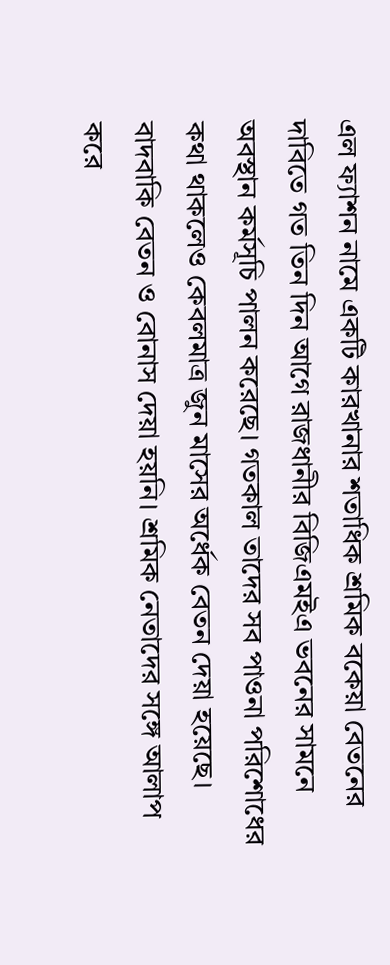এল ফ্যাশন নামে একটি কারখানার শতাধিক শ্রমিক বকেয়া বেতনের দাবিতে গত তিন দিন আগে রাজধানীর বিজিএমইএ ভবনের সামনে অবস্থান কর্মসূচি পালন করেছে। গতকাল তাদের সব পাওনা পরিশোধের কথা থাকলেও কেবলমাত্র জুন মাসের অর্ধেক বেতন দেয়া হয়েছে। বাদবাকি বেতন ও বোনাস দেয়া হয়নি। শ্রমিক নেতাদের সঙ্গে আলাপ করে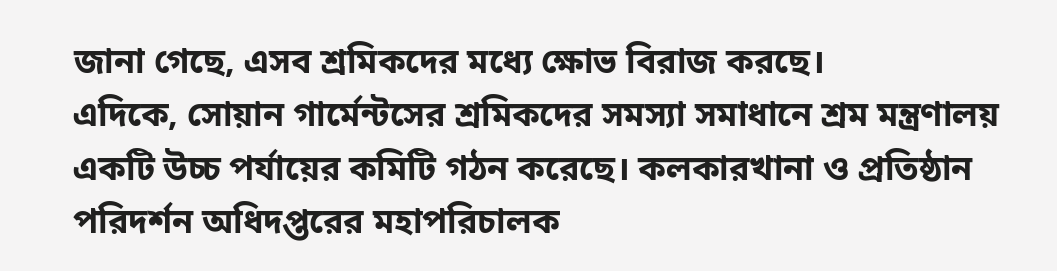জানা গেছে, এসব শ্রমিকদের মধ্যে ক্ষোভ বিরাজ করছে।
এদিকে, সোয়ান গার্মেন্টসের শ্রমিকদের সমস্যা সমাধানে শ্রম মন্ত্রণালয় একটি উচ্চ পর্যায়ের কমিটি গঠন করেছে। কলকারখানা ও প্রতিষ্ঠান পরিদর্শন অধিদপ্তরের মহাপরিচালক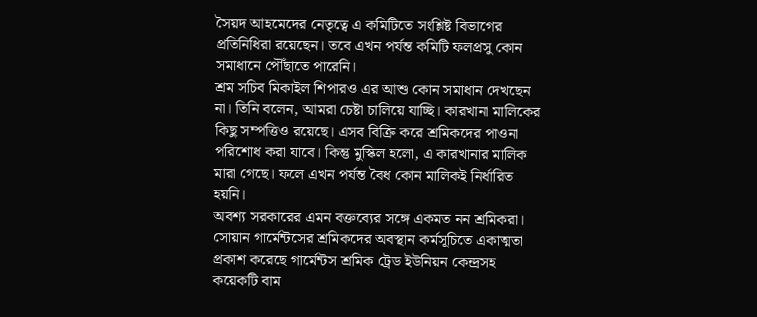সৈয়দ আহমেদের নেতৃত্বে এ কমিটিতে সংশ্লিষ্ট বিভাগের প্রতিনিধিরা রয়েছেন। তবে এখন পর্যন্ত কমিটি ফলপ্রসু কোন সমাধানে পৌঁছাতে পারেনি।
শ্রম সচিব মিকাইল শিপারও এর আশু কোন সমাধান দেখছেন না। তিনি বলেন, আমরা চেষ্টা চালিয়ে যাচ্ছি। কারখানা মালিকের কিছু সম্পত্তিও রয়েছে। এসব বিক্রি করে শ্রমিকদের পাওনা পরিশোধ করা যাবে। কিন্তু মুস্কিল হলো, এ কারখানার মালিক মারা গেছে। ফলে এখন পর্যন্ত বৈধ কোন মালিকই নির্ধারিত হয়নি।
অবশ্য সরকারের এমন বক্তব্যের সঙ্গে একমত নন শ্রমিকরা। সোয়ান গার্মেন্টসের শ্রমিকদের অবস্থান কর্মসূচিতে একাত্মতা প্রকাশ করেছে গার্মেন্টস শ্রমিক ট্রেড ইউনিয়ন কেন্দ্রসহ কয়েকটি বাম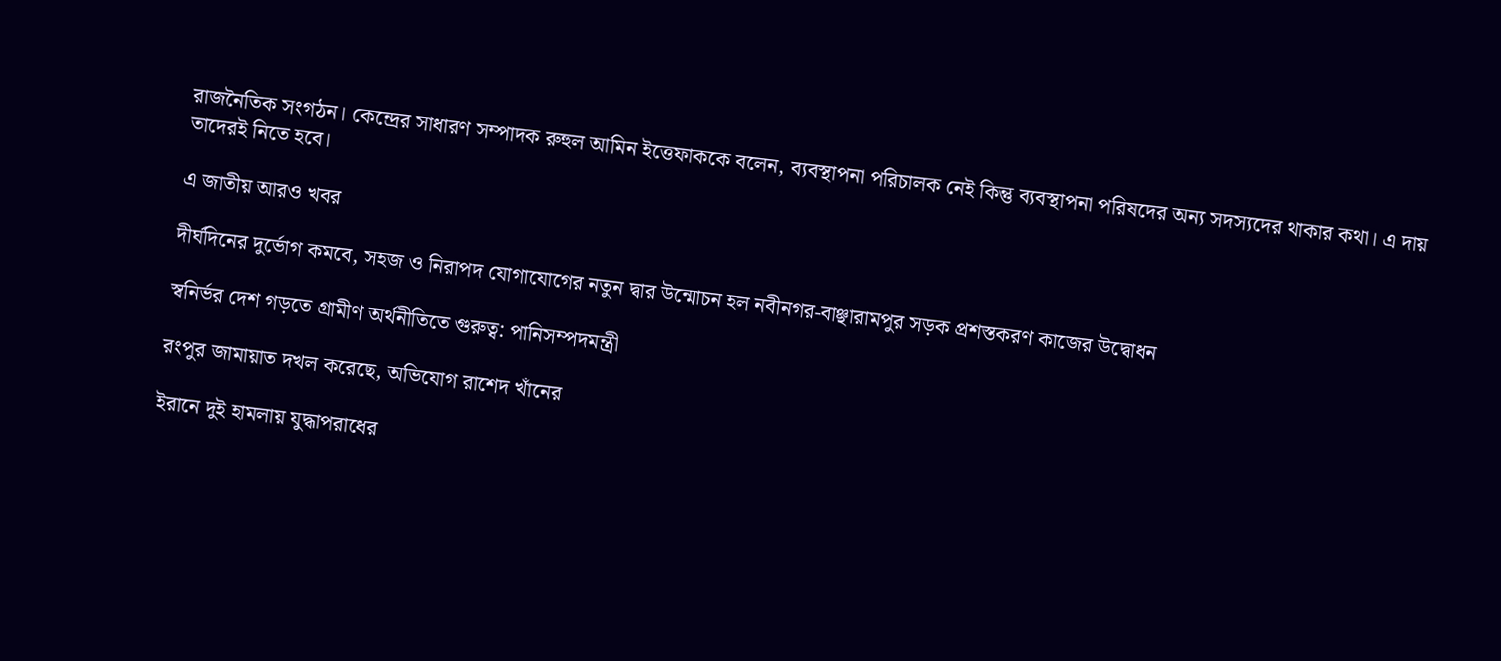রাজনৈতিক সংগঠন। কেন্দ্রের সাধারণ সম্পাদক রুহুল আমিন ইত্তেফাককে বলেন, ব্যবস্থাপনা পরিচালক নেই কিন্তু ব্যবস্থাপনা পরিষদের অন্য সদস্যদের থাকার কথা। এ দায় তাদেরই নিতে হবে।

এ জাতীয় আরও খবর

দীর্ঘদিনের দুর্ভোগ কমবে, সহজ ও নিরাপদ যোগাযোগের নতুন দ্বার উন্মোচন হল নবীনগর-বাঞ্ছারামপুর সড়ক প্রশস্তকরণ কাজের উদ্বোধন

স্বনির্ভর দেশ গড়তে গ্রামীণ অর্থনীতিতে গুরুত্ব: পানিসম্পদমন্ত্রী

রংপুর জামায়াত দখল করেছে, অভিযোগ রাশেদ খাঁনের

ইরানে দুই হামলায় যুদ্ধাপরাধের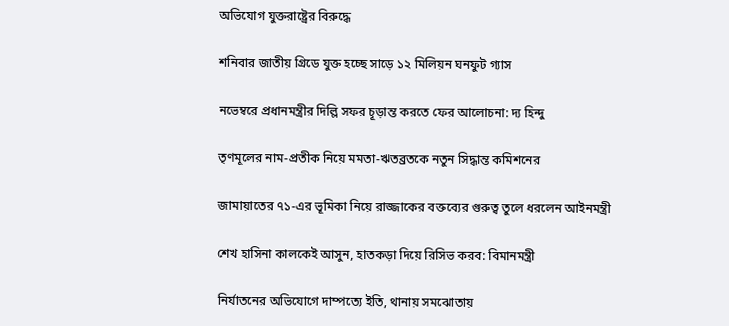অভিযোগ যুক্তরাষ্ট্রের বিরুদ্ধে

শনিবার জাতীয় গ্রিডে যুক্ত হচ্ছে সাড়ে ১২ মিলিয়ন ঘনফুট গ্যাস

নভেম্বরে প্রধানমন্ত্রীর দিল্লি সফর চূড়ান্ত করতে ফের আলোচনা: দ্য হিন্দু

তৃণমূলের নাম-প্রতীক নিয়ে মমতা-ঋতব্রতকে নতুন সিদ্ধান্ত কমিশনের

জামায়াতের ৭১-এর ভূমিকা নিয়ে রাজ্জাকের বক্তব্যের গুরুত্ব তুলে ধরলেন আইনমন্ত্রী

শেখ হাসিনা কালকেই আসুন, হাতকড়া দিয়ে রিসিভ করব: বিমানমন্ত্রী

নির্যাতনের অভিযোগে দাম্পত্যে ইতি, থানায় সমঝোতায়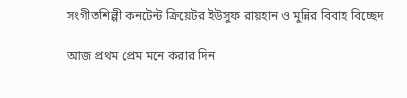সংগীতশিল্পী কনটেন্ট ক্রিয়েটর ইউসুফ রায়হান ও মুন্নির বিবাহ বিচ্ছেদ

আজ প্রথম প্রেম মনে করার দিন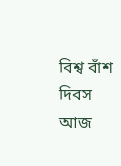বিশ্ব বাঁশ দিবস আজ